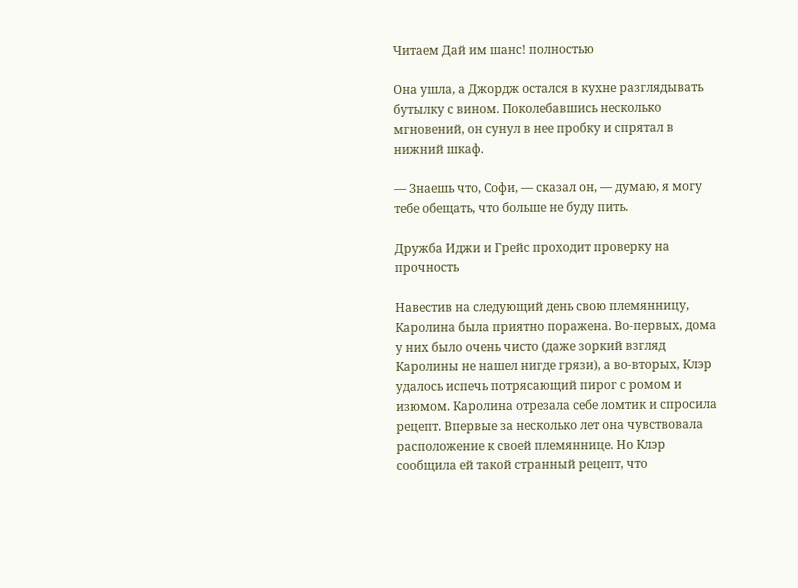Читаем Дай им шанс! полностью

Она ушла, а Джордж остался в кухне разглядывать бутылку с вином. Поколебавшись несколько мгновений, он сунул в нее пробку и спрятал в нижний шкаф.

— Знаешь что, Софи, — сказал он, — думаю, я могу тебе обещать, что больше не буду пить.

Дружба Иджи и Грейс проходит проверку на прочность

Навестив на следующий день свою племянницу, Каролина была приятно поражена. Во-первых, дома у них было очень чисто (даже зоркий взгляд Каролины не нашел нигде грязи), а во-вторых, Клэр удалось испечь потрясающий пирог с ромом и изюмом. Каролина отрезала себе ломтик и спросила рецепт. Впервые за несколько лет она чувствовала расположение к своей племяннице. Но Клэр сообщила ей такой странный рецепт, что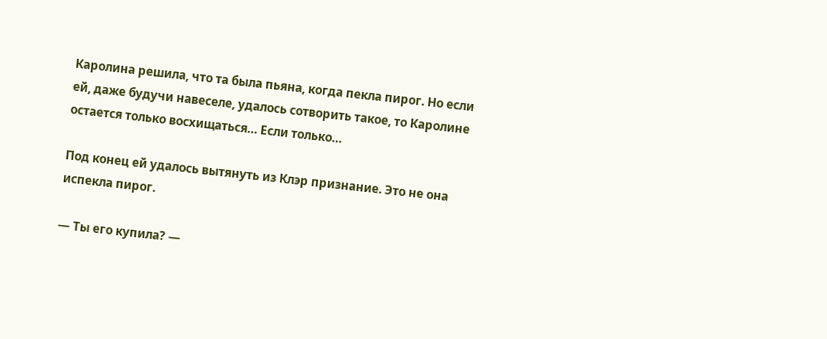Каролина решила, что та была пьяна, когда пекла пирог. Но если ей, даже будучи навеселе, удалось сотворить такое, то Каролине остается только восхищаться… Если только…

Под конец ей удалось вытянуть из Клэр признание. Это не она испекла пирог.

— Ты его купила? —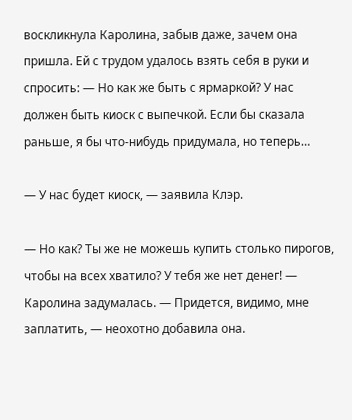воскликнула Каролина, забыв даже, зачем она пришла. Ей с трудом удалось взять себя в руки и спросить: — Но как же быть с ярмаркой? У нас должен быть киоск с выпечкой. Если бы сказала раньше, я бы что-нибудь придумала, но теперь…

— У нас будет киоск, — заявила Клэр.

— Но как? Ты же не можешь купить столько пирогов, чтобы на всех хватило? У тебя же нет денег! — Каролина задумалась. — Придется, видимо, мне заплатить, — неохотно добавила она.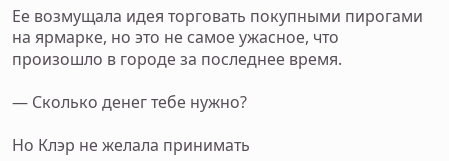Ее возмущала идея торговать покупными пирогами на ярмарке, но это не самое ужасное, что произошло в городе за последнее время.

— Сколько денег тебе нужно?

Но Клэр не желала принимать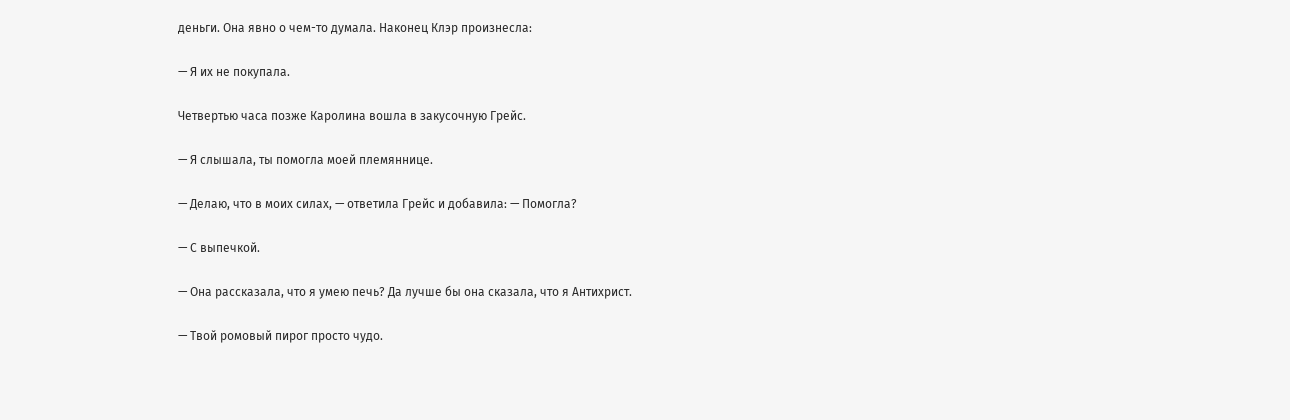деньги. Она явно о чем-то думала. Наконец Клэр произнесла:

— Я их не покупала.

Четвертью часа позже Каролина вошла в закусочную Грейс.

— Я слышала, ты помогла моей племяннице.

— Делаю, что в моих силах, — ответила Грейс и добавила: — Помогла?

— С выпечкой.

— Она рассказала, что я умею печь? Да лучше бы она сказала, что я Антихрист.

— Твой ромовый пирог просто чудо.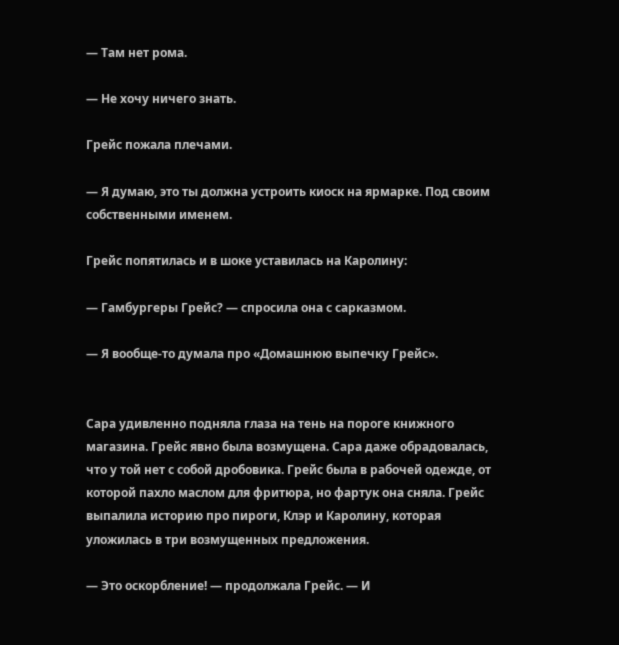— Там нет рома.

— Не хочу ничего знать.

Грейс пожала плечами.

— Я думаю, это ты должна устроить киоск на ярмарке. Под своим собственными именем.

Грейс попятилась и в шоке уставилась на Каролину:

— Гамбургеры Грейс? — спросила она с сарказмом.

— Я вообще-то думала про «Домашнюю выпечку Грейс».


Сара удивленно подняла глаза на тень на пороге книжного магазина. Грейс явно была возмущена. Сара даже обрадовалась, что у той нет с собой дробовика. Грейс была в рабочей одежде, от которой пахло маслом для фритюра, но фартук она сняла. Грейс выпалила историю про пироги, Клэр и Каролину, которая уложилась в три возмущенных предложения.

— Это оскорбление! — продолжала Грейс. — И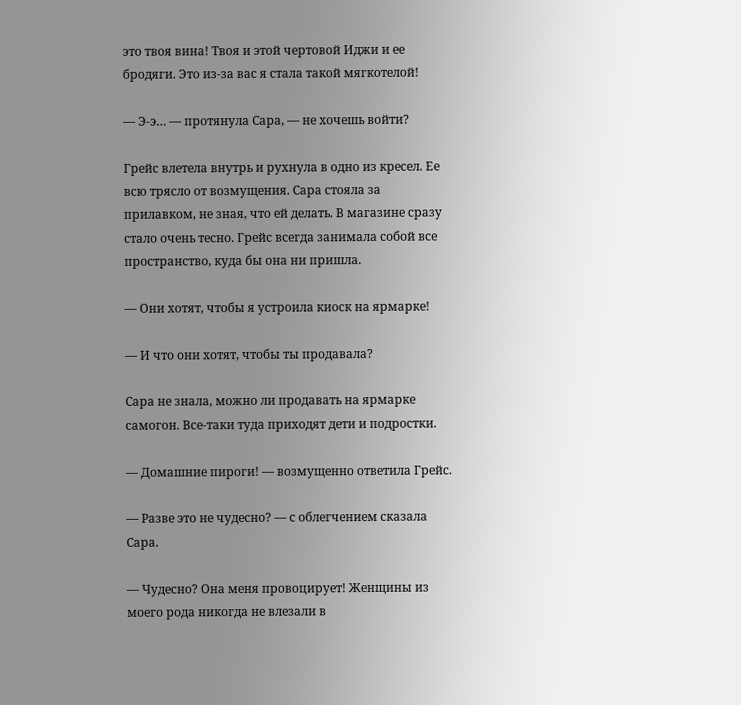это твоя вина! Твоя и этой чертовой Иджи и ее бродяги. Это из-за вас я стала такой мягкотелой!

— Э-э… — протянула Сара, — не хочешь войти?

Грейс влетела внутрь и рухнула в одно из кресел. Ее всю трясло от возмущения. Сара стояла за прилавком, не зная, что ей делать. В магазине сразу стало очень тесно. Грейс всегда занимала собой все пространство, куда бы она ни пришла.

— Они хотят, чтобы я устроила киоск на ярмарке!

— И что они хотят, чтобы ты продавала?

Сара не знала, можно ли продавать на ярмарке самогон. Все-таки туда приходят дети и подростки.

— Домашние пироги! — возмущенно ответила Грейс.

— Разве это не чудесно? — с облегчением сказала Сара.

— Чудесно? Она меня провоцирует! Женщины из моего рода никогда не влезали в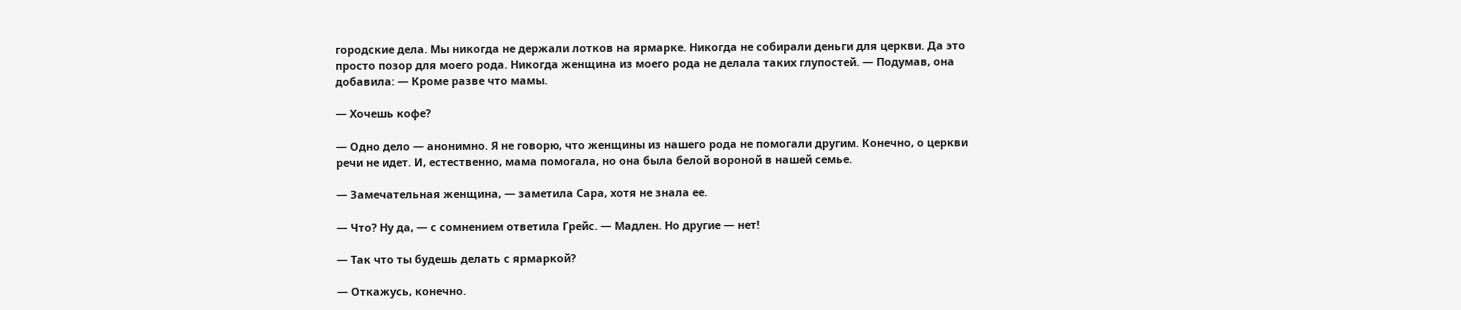городские дела. Мы никогда не держали лотков на ярмарке. Никогда не собирали деньги для церкви. Да это просто позор для моего рода. Никогда женщина из моего рода не делала таких глупостей. — Подумав, она добавила: — Кроме разве что мамы.

— Хочешь кофе?

— Одно дело — анонимно. Я не говорю, что женщины из нашего рода не помогали другим. Конечно, о церкви речи не идет. И, естественно, мама помогала, но она была белой вороной в нашей семье.

— Замечательная женщина, — заметила Сара, хотя не знала ее.

— Что? Ну да, — с сомнением ответила Грейс. — Мадлен. Но другие — нет!

— Так что ты будешь делать с ярмаркой?

— Откажусь, конечно.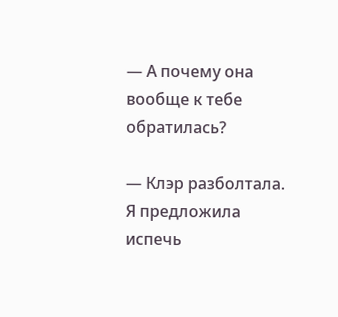— А почему она вообще к тебе обратилась?

— Клэр разболтала. Я предложила испечь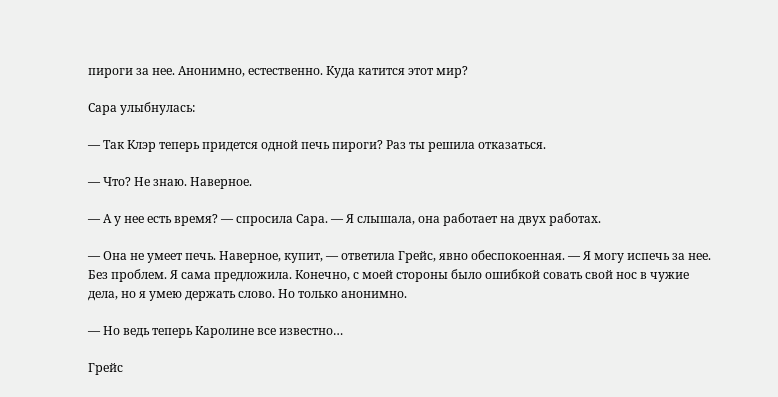пироги за нее. Анонимно, естественно. Куда катится этот мир?

Сара улыбнулась:

— Так Клэр теперь придется одной печь пироги? Раз ты решила отказаться.

— Что? Не знаю. Наверное.

— А у нее есть время? — спросила Сара. — Я слышала, она работает на двух работах.

— Она не умеет печь. Наверное, купит, — ответила Грейс, явно обеспокоенная. — Я могу испечь за нее. Без проблем. Я сама предложила. Конечно, с моей стороны было ошибкой совать свой нос в чужие дела, но я умею держать слово. Но только анонимно.

— Но ведь теперь Каролине все известно…

Грейс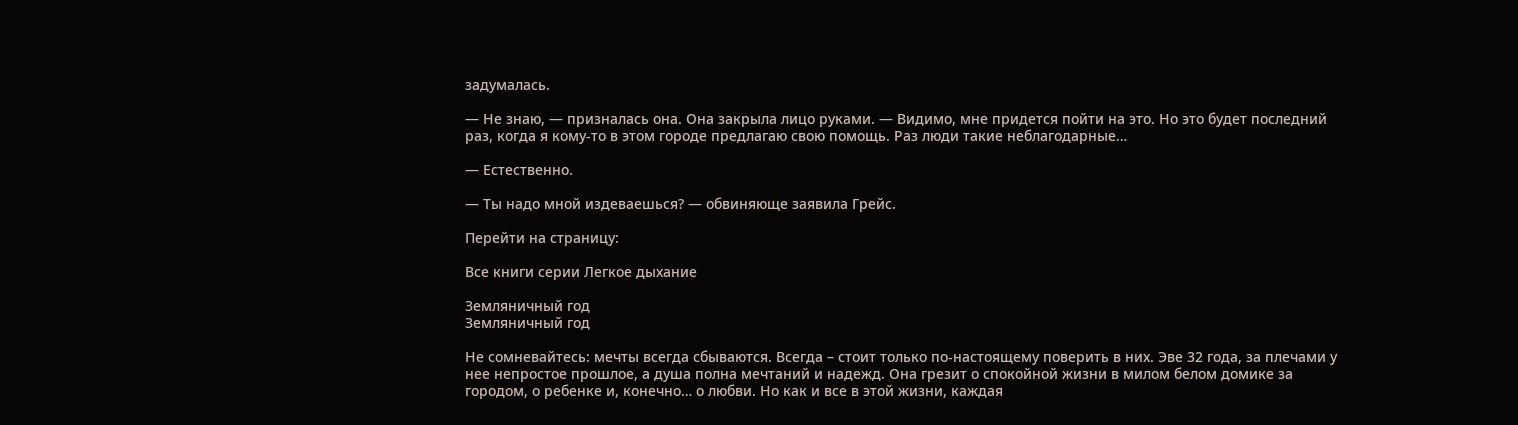задумалась.

— Не знаю, — призналась она. Она закрыла лицо руками. — Видимо, мне придется пойти на это. Но это будет последний раз, когда я кому-то в этом городе предлагаю свою помощь. Раз люди такие неблагодарные…

— Естественно.

— Ты надо мной издеваешься? — обвиняюще заявила Грейс.

Перейти на страницу:

Все книги серии Легкое дыхание

Земляничный год
Земляничный год

Не сомневайтесь: мечты всегда сбываются. Всегда – стоит только по-настоящему поверить в них. Эве 32 года, за плечами у нее непростое прошлое, а душа полна мечтаний и надежд. Она грезит о спокойной жизни в милом белом домике за городом, о ребенке и, конечно… о любви. Но как и все в этой жизни, каждая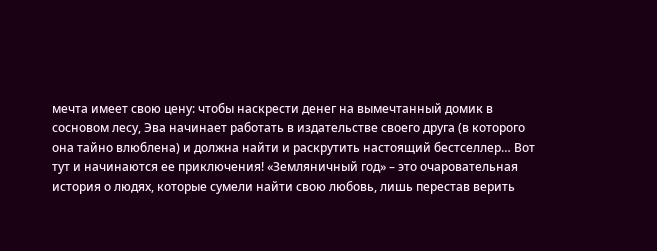мечта имеет свою цену: чтобы наскрести денег на вымечтанный домик в сосновом лесу, Эва начинает работать в издательстве своего друга (в которого она тайно влюблена) и должна найти и раскрутить настоящий бестселлер… Вот тут и начинаются ее приключения! «Земляничный год» – это очаровательная история о людях, которые сумели найти свою любовь, лишь перестав верить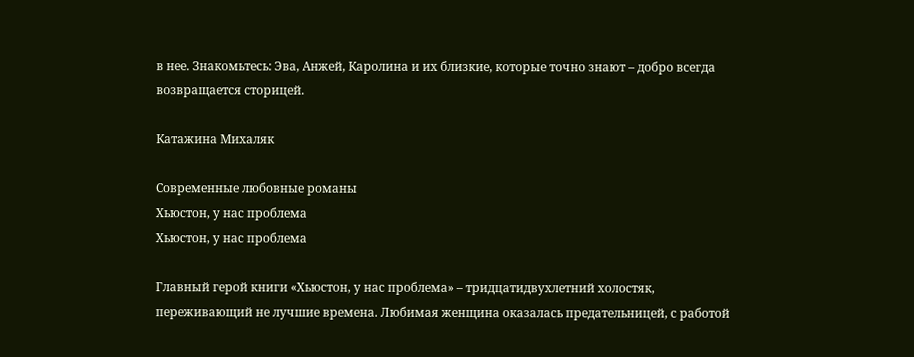в нее. Знакомьтесь: Эва, Анжей, Каролина и их близкие, которые точно знают – добро всегда возвращается сторицей.

Катажина Михаляк

Современные любовные романы
Хьюстон, у нас проблема
Хьюстон, у нас проблема

Главный герой книги «Хьюстон, у нас проблема» – тридцатидвухлетний холостяк, переживающий не лучшие времена. Любимая женщина оказалась предательницей, с работой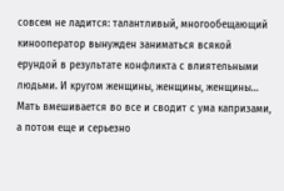совсем не ладится: талантливый, многообещающий кинооператор вынужден заниматься всякой ерундой в результате конфликта с влиятельными людьми. И кругом женщины, женщины, женщины… Мать вмешивается во все и сводит с ума капризами, а потом еще и серьезно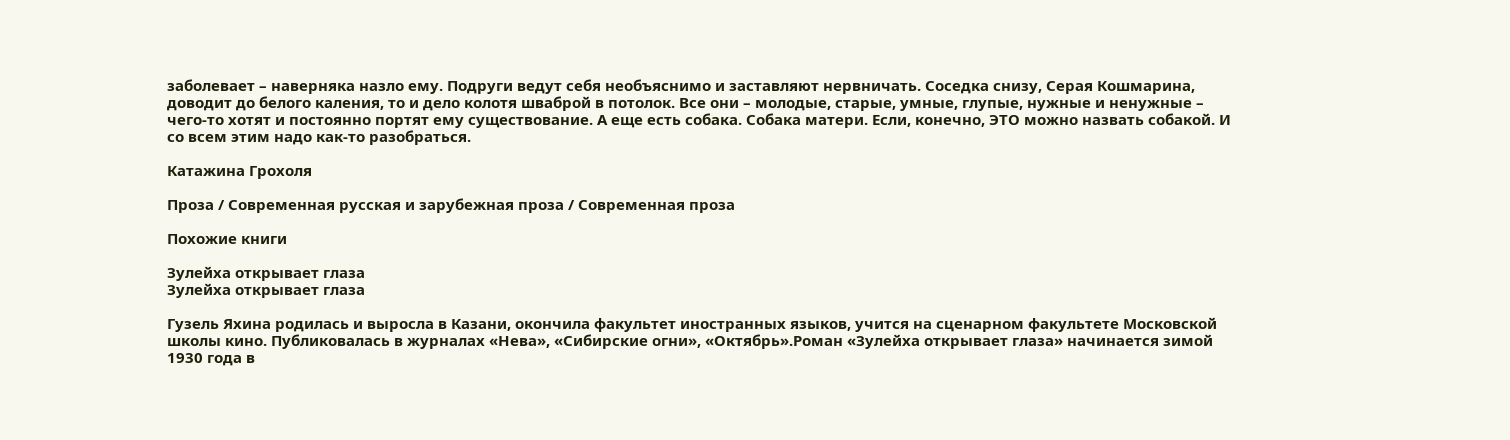заболевает – наверняка назло ему. Подруги ведут себя необъяснимо и заставляют нервничать. Соседка снизу, Серая Кошмарина, доводит до белого каления, то и дело колотя шваброй в потолок. Все они – молодые, старые, умные, глупые, нужные и ненужные – чего-то хотят и постоянно портят ему существование. А еще есть собака. Собака матери. Если, конечно, ЭТО можно назвать собакой. И со всем этим надо как-то разобраться.

Катажина Грохоля

Проза / Современная русская и зарубежная проза / Современная проза

Похожие книги

Зулейха открывает глаза
Зулейха открывает глаза

Гузель Яхина родилась и выросла в Казани, окончила факультет иностранных языков, учится на сценарном факультете Московской школы кино. Публиковалась в журналах «Нева», «Сибирские огни», «Октябрь».Роман «Зулейха открывает глаза» начинается зимой 1930 года в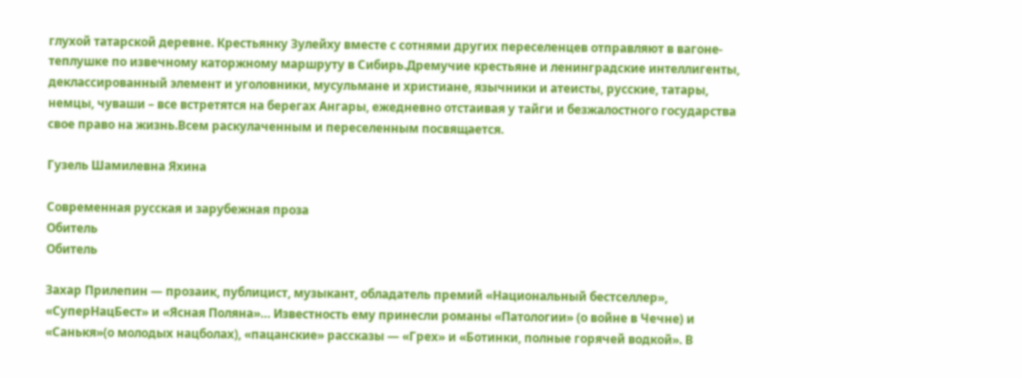глухой татарской деревне. Крестьянку Зулейху вместе с сотнями других переселенцев отправляют в вагоне-теплушке по извечному каторжному маршруту в Сибирь.Дремучие крестьяне и ленинградские интеллигенты, деклассированный элемент и уголовники, мусульмане и христиане, язычники и атеисты, русские, татары, немцы, чуваши – все встретятся на берегах Ангары, ежедневно отстаивая у тайги и безжалостного государства свое право на жизнь.Всем раскулаченным и переселенным посвящается.

Гузель Шамилевна Яхина

Современная русская и зарубежная проза
Обитель
Обитель

Захар Прилепин — прозаик, публицист, музыкант, обладатель премий «Национальный бестселлер», «СуперНацБест» и «Ясная Поляна»… Известность ему принесли романы «Патологии» (о войне в Чечне) и «Санькя»(о молодых нацболах), «пацанские» рассказы — «Грех» и «Ботинки, полные горячей водкой». В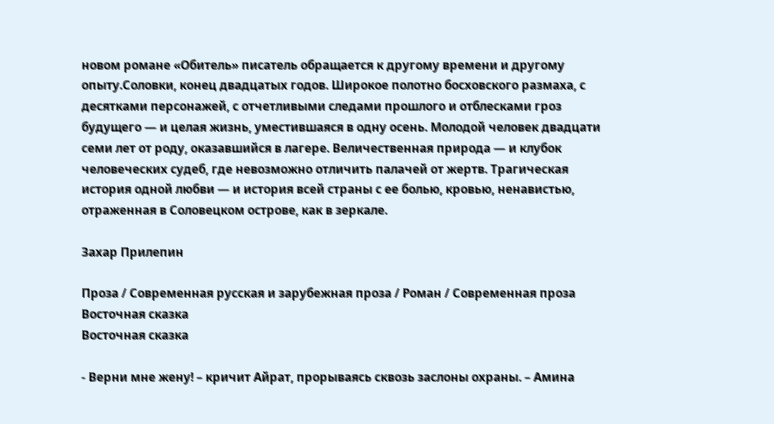новом романе «Обитель» писатель обращается к другому времени и другому опыту.Соловки, конец двадцатых годов. Широкое полотно босховского размаха, с десятками персонажей, с отчетливыми следами прошлого и отблесками гроз будущего — и целая жизнь, уместившаяся в одну осень. Молодой человек двадцати семи лет от роду, оказавшийся в лагере. Величественная природа — и клубок человеческих судеб, где невозможно отличить палачей от жертв. Трагическая история одной любви — и история всей страны с ее болью, кровью, ненавистью, отраженная в Соловецком острове, как в зеркале.

Захар Прилепин

Проза / Современная русская и зарубежная проза / Роман / Современная проза
Восточная сказка
Восточная сказка

- Верни мне жену! – кричит Айрат, прорываясь сквозь заслоны охраны. – Амина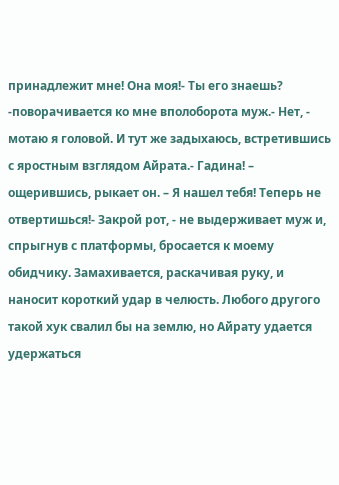принадлежит мне! Она моя!- Ты его знаешь? -поворачивается ко мне вполоборота муж.- Нет, - мотаю я головой. И тут же задыхаюсь, встретившись с яростным взглядом Айрата.- Гадина! – ощерившись, рыкает он. – Я нашел тебя! Теперь не отвертишься!- Закрой рот, - не выдерживает муж и, спрыгнув с платформы, бросается к моему обидчику. Замахивается, раскачивая руку, и наносит короткий удар в челюсть. Любого другого такой хук свалил бы на землю, но Айрату удается удержаться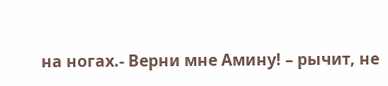на ногах.- Верни мне Амину! – рычит, не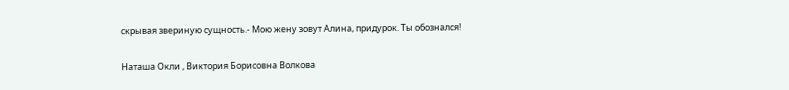скрывая звериную сущность.- Мою жену зовут Алина, придурок. Ты обознался!

Наташа Окли , Виктория Борисовна Волкова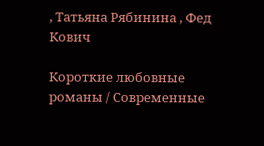, Татьяна Рябинина , Фед Кович

Короткие любовные романы / Современные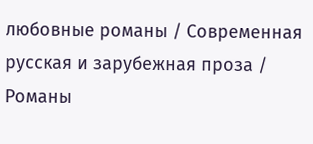любовные романы / Современная русская и зарубежная проза / Романы